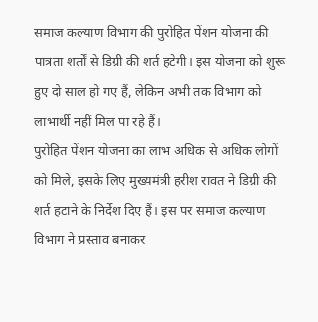समाज कल्याण विभाग की पुरोहित पेंशन योजना की पात्रता शर्तों से डिग्री की शर्त हटेगी। इस योजना को शुरू हुए दो साल हो गए हैं, लेकिन अभी तक विभाग को लाभार्थी नहीं मिल पा रहे हैं।
पुरोहित पेंशन योजना का लाभ अधिक से अधिक लोगों को मिले, इसके लिए मुख्यमंत्री हरीश रावत ने डिग्री की शर्त हटाने के निर्देश दिए हैं। इस पर समाज कल्याण विभाग ने प्रस्ताव बनाकर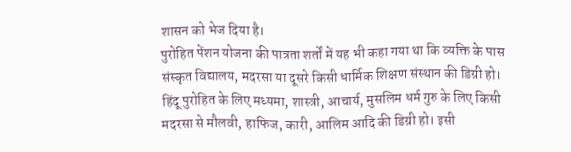शासन को भेज दिया है।
पुरोहित पेंशन योजना की पात्रता शर्तों में यह भी कहा गया था कि व्यक्ति के पास संस्कृत विद्यालय, मदरसा या दूसरे किसी धार्मिक शिक्षण संस्थान की डिग्री हो।
हिंदू पुरोहित के लिए मध्यमा, शास्त्री, आचार्य, मुसलिम धर्म गुरु के लिए किसी मदरसा से मौलवी, हाफिज, कारी, आलिम आदि की डिग्री हो। इसी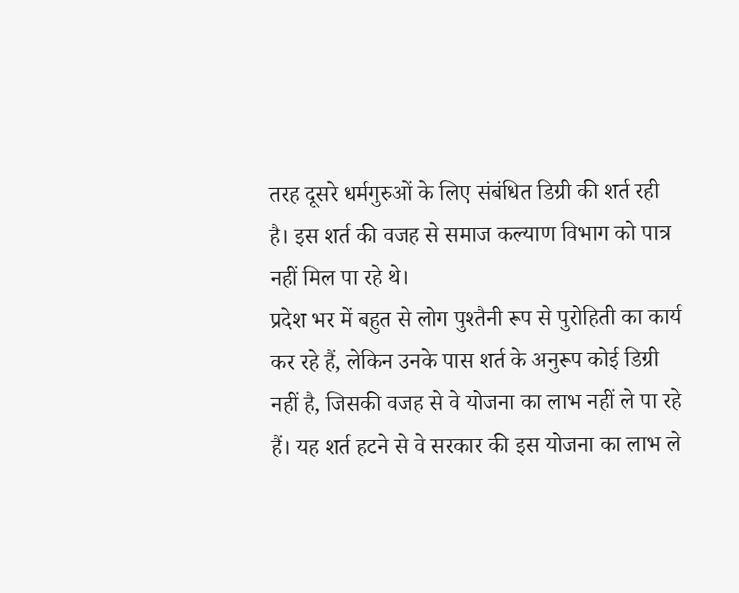तरह दूसरे धर्मगुरुओं के लिए संबंधित डिग्री की शर्त रही है। इस शर्त की वजह से समाज कल्याण विभाग को पात्र नहीं मिल पा रहे थे।
प्रदेश भर में बहुत से लोग पुश्तैनी रूप से पुरोहिती का कार्य कर रहे हैं, लेकिन उनके पास शर्त के अनुरूप कोई डिग्री नहीं है, जिसकी वजह से वे योजना का लाभ नहीं ले पा रहे हैं। यह शर्त हटने से वे सरकार की इस योजना का लाभ ले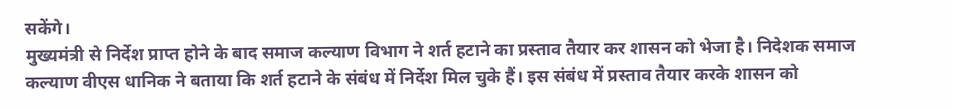सकेंगे।
मुख्यमंत्री से निर्देश प्राप्त होने के बाद समाज कल्याण विभाग ने शर्त हटाने का प्रस्ताव तैयार कर शासन को भेजा है। निदेशक समाज कल्याण वीएस धानिक ने बताया कि शर्त हटाने के संबंध में निर्देश मिल चुके हैं। इस संबंध में प्रस्ताव तैयार करके शासन को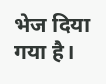भेज दिया गया है।